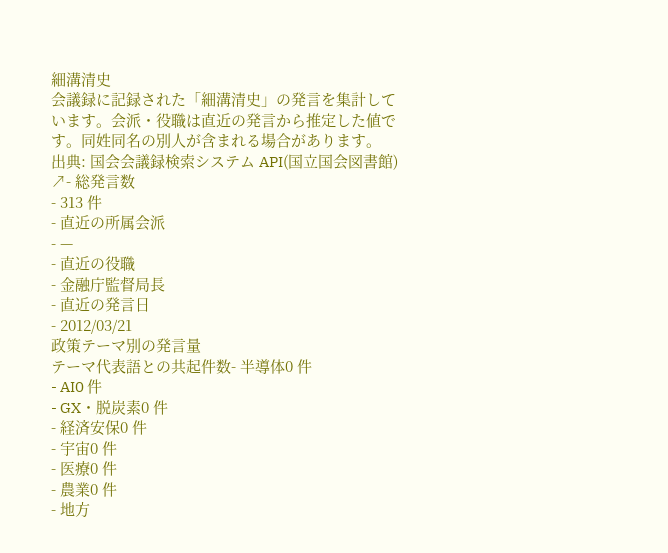細溝清史
会議録に記録された「細溝清史」の発言を集計しています。会派・役職は直近の発言から推定した値です。同姓同名の別人が含まれる場合があります。
出典: 国会会議録検索システム API(国立国会図書館) ↗- 総発言数
- 313 件
- 直近の所属会派
- —
- 直近の役職
- 金融庁監督局長
- 直近の発言日
- 2012/03/21
政策テーマ別の発言量
テーマ代表語との共起件数- 半導体0 件
- AI0 件
- GX・脱炭素0 件
- 経済安保0 件
- 宇宙0 件
- 医療0 件
- 農業0 件
- 地方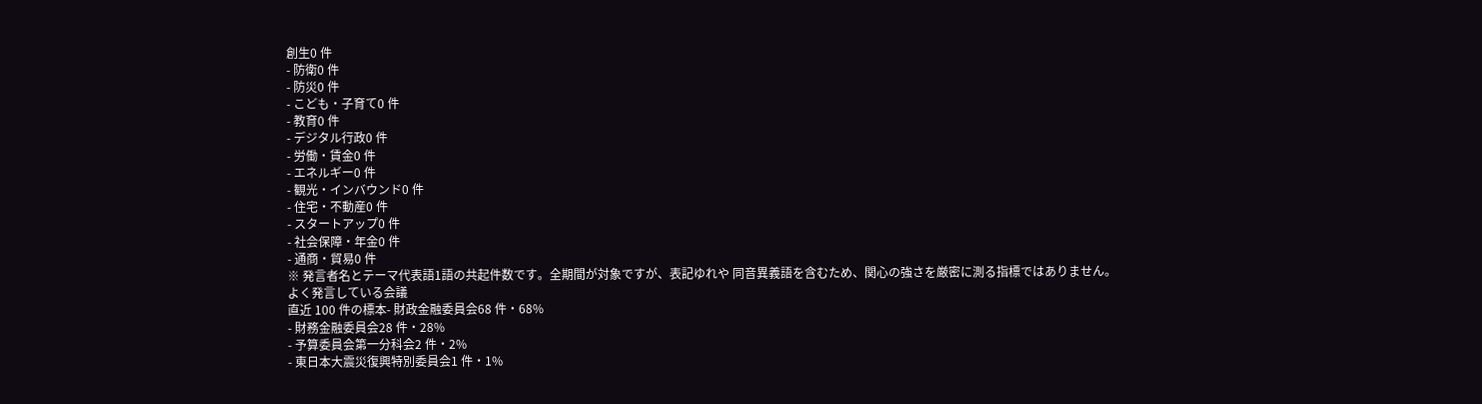創生0 件
- 防衛0 件
- 防災0 件
- こども・子育て0 件
- 教育0 件
- デジタル行政0 件
- 労働・賃金0 件
- エネルギー0 件
- 観光・インバウンド0 件
- 住宅・不動産0 件
- スタートアップ0 件
- 社会保障・年金0 件
- 通商・貿易0 件
※ 発言者名とテーマ代表語1語の共起件数です。全期間が対象ですが、表記ゆれや 同音異義語を含むため、関心の強さを厳密に測る指標ではありません。
よく発言している会議
直近 100 件の標本- 財政金融委員会68 件・68%
- 財務金融委員会28 件・28%
- 予算委員会第一分科会2 件・2%
- 東日本大震災復興特別委員会1 件・1%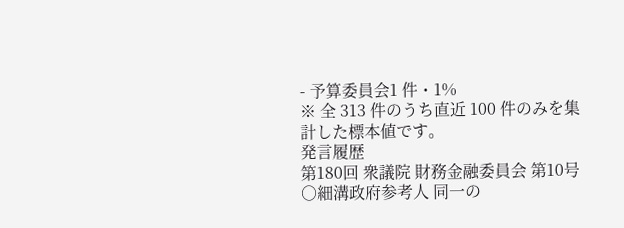- 予算委員会1 件・1%
※ 全 313 件のうち直近 100 件のみを集計した標本値です。
発言履歴
第180回 衆議院 財務金融委員会 第10号
○細溝政府参考人 同一の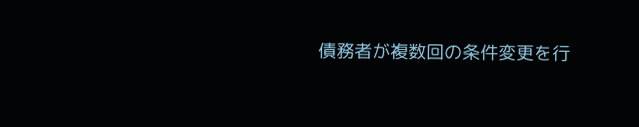債務者が複数回の条件変更を行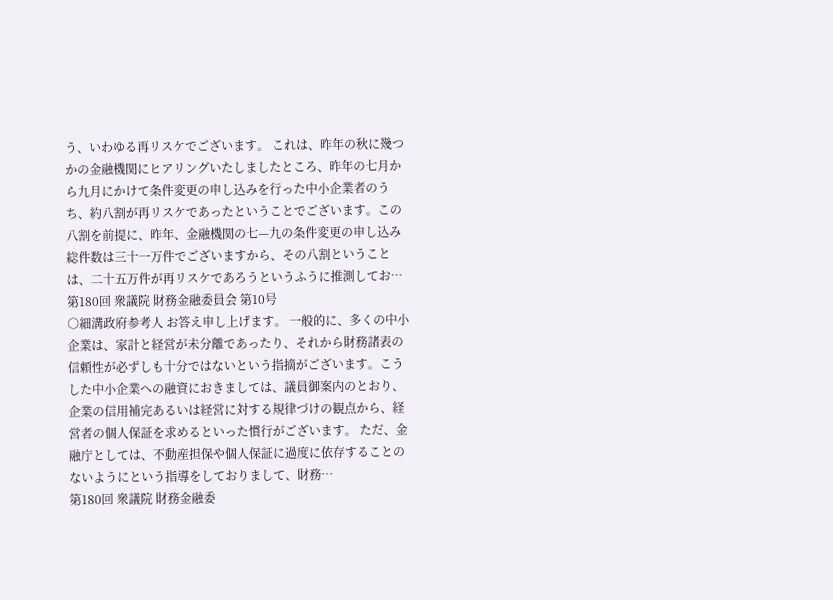う、いわゆる再リスケでございます。 これは、昨年の秋に幾つかの金融機関にヒアリングいたしましたところ、昨年の七月から九月にかけて条件変更の申し込みを行った中小企業者のうち、約八割が再リスケであったということでございます。この八割を前提に、昨年、金融機関の七—九の条件変更の申し込み総件数は三十一万件でございますから、その八割ということは、二十五万件が再リスケであろうというふうに推測してお…
第180回 衆議院 財務金融委員会 第10号
○細溝政府参考人 お答え申し上げます。 一般的に、多くの中小企業は、家計と経営が未分離であったり、それから財務諸表の信頼性が必ずしも十分ではないという指摘がございます。こうした中小企業への融資におきましては、議員御案内のとおり、企業の信用補完あるいは経営に対する規律づけの観点から、経営者の個人保証を求めるといった慣行がございます。 ただ、金融庁としては、不動産担保や個人保証に過度に依存することのないようにという指導をしておりまして、財務…
第180回 衆議院 財務金融委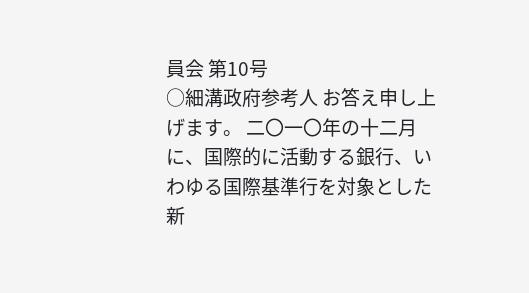員会 第10号
○細溝政府参考人 お答え申し上げます。 二〇一〇年の十二月に、国際的に活動する銀行、いわゆる国際基準行を対象とした新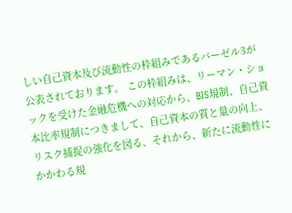しい自己資本及び流動性の枠組みであるバーゼル3が公表されております。 この枠組みは、リーマン・ショックを受けた金融危機への対応から、BIS規制、自己資本比率規制につきまして、自己資本の質と量の向上、リスク捕捉の強化を図る、それから、新たに流動性にかかわる規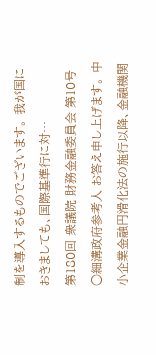制を導入するものでございます。 我が国におきましても、国際基準行に対…
第180回 衆議院 財務金融委員会 第10号
○細溝政府参考人 お答え申し上げます。 中小企業金融円滑化法の施行以降、金融機関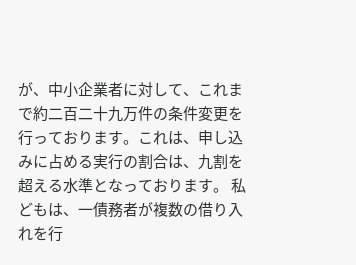が、中小企業者に対して、これまで約二百二十九万件の条件変更を行っております。これは、申し込みに占める実行の割合は、九割を超える水準となっております。 私どもは、一債務者が複数の借り入れを行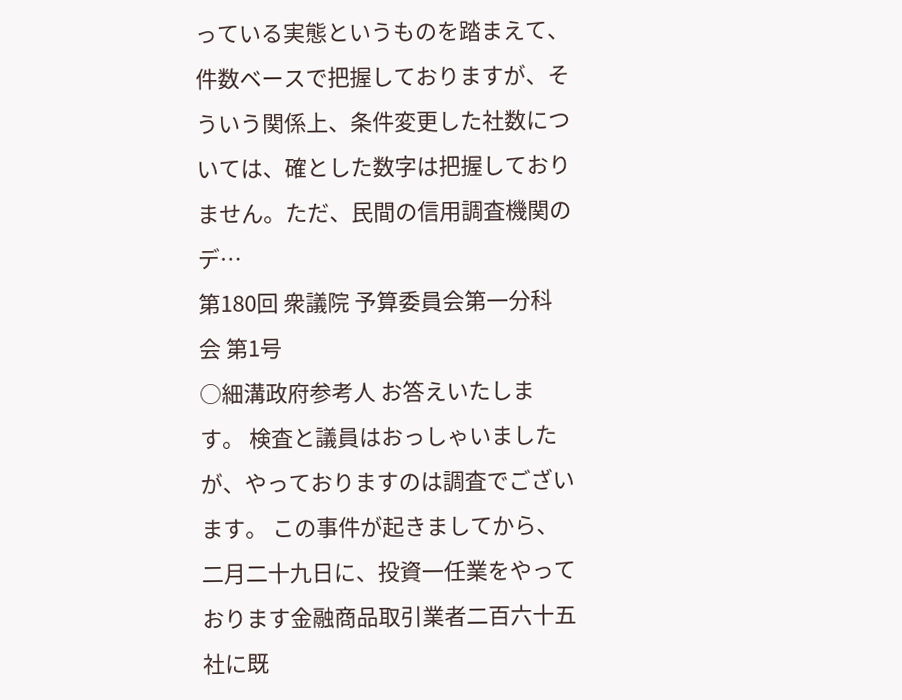っている実態というものを踏まえて、件数ベースで把握しておりますが、そういう関係上、条件変更した社数については、確とした数字は把握しておりません。ただ、民間の信用調査機関のデ…
第180回 衆議院 予算委員会第一分科会 第1号
○細溝政府参考人 お答えいたします。 検査と議員はおっしゃいましたが、やっておりますのは調査でございます。 この事件が起きましてから、二月二十九日に、投資一任業をやっております金融商品取引業者二百六十五社に既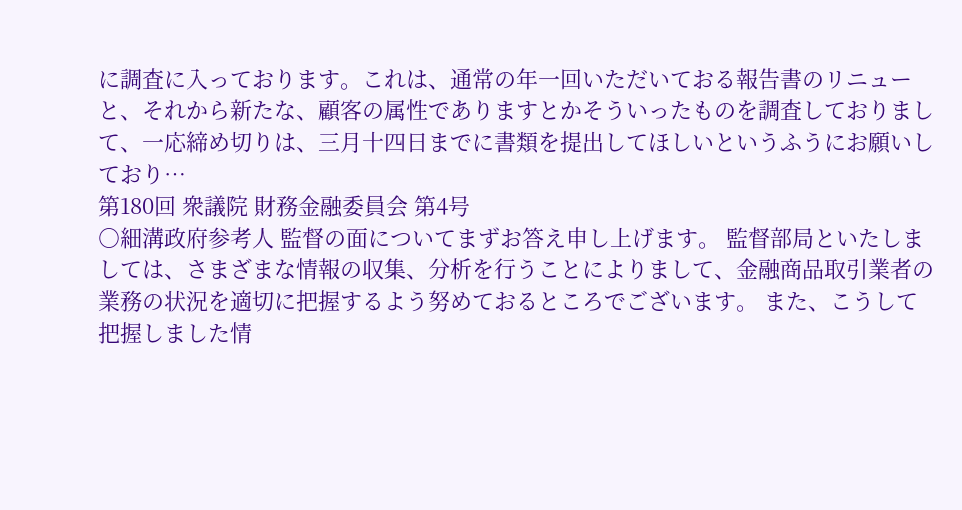に調査に入っております。これは、通常の年一回いただいておる報告書のリニューと、それから新たな、顧客の属性でありますとかそういったものを調査しておりまして、一応締め切りは、三月十四日までに書類を提出してほしいというふうにお願いしており…
第180回 衆議院 財務金融委員会 第4号
○細溝政府参考人 監督の面についてまずお答え申し上げます。 監督部局といたしましては、さまざまな情報の収集、分析を行うことによりまして、金融商品取引業者の業務の状況を適切に把握するよう努めておるところでございます。 また、こうして把握しました情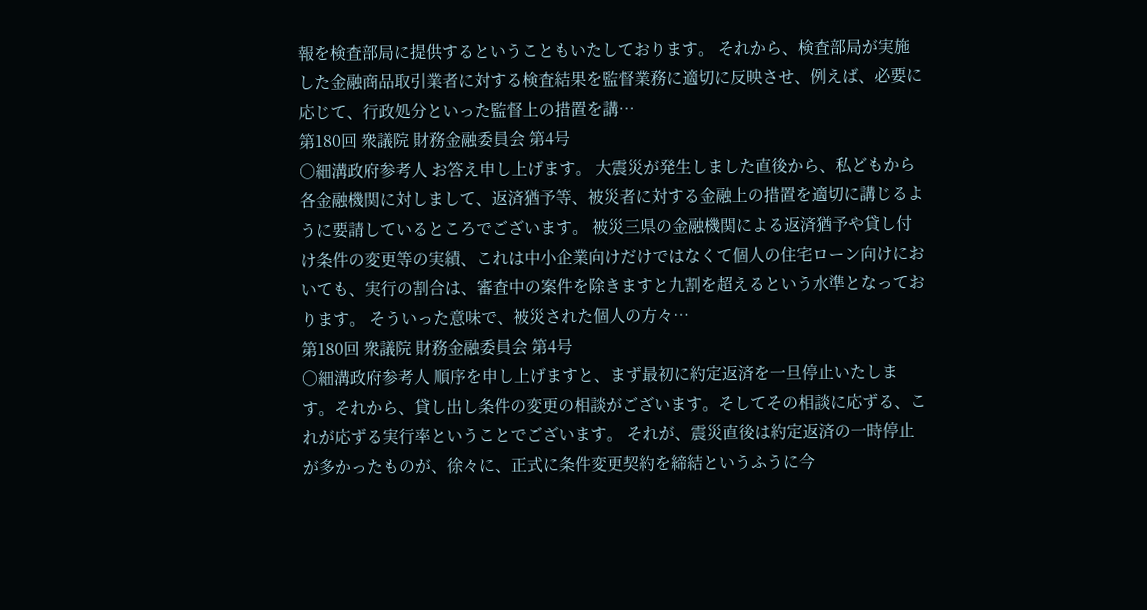報を検査部局に提供するということもいたしております。 それから、検査部局が実施した金融商品取引業者に対する検査結果を監督業務に適切に反映させ、例えば、必要に応じて、行政処分といった監督上の措置を講…
第180回 衆議院 財務金融委員会 第4号
○細溝政府参考人 お答え申し上げます。 大震災が発生しました直後から、私どもから各金融機関に対しまして、返済猶予等、被災者に対する金融上の措置を適切に講じるように要請しているところでございます。 被災三県の金融機関による返済猶予や貸し付け条件の変更等の実績、これは中小企業向けだけではなくて個人の住宅ローン向けにおいても、実行の割合は、審査中の案件を除きますと九割を超えるという水準となっております。 そういった意味で、被災された個人の方々…
第180回 衆議院 財務金融委員会 第4号
○細溝政府参考人 順序を申し上げますと、まず最初に約定返済を一旦停止いたします。それから、貸し出し条件の変更の相談がございます。そしてその相談に応ずる、これが応ずる実行率ということでございます。 それが、震災直後は約定返済の一時停止が多かったものが、徐々に、正式に条件変更契約を締結というふうに今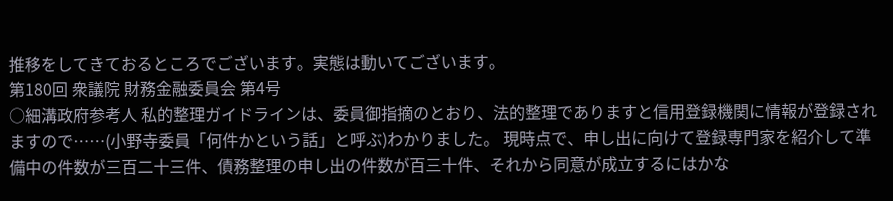推移をしてきておるところでございます。実態は動いてございます。
第180回 衆議院 財務金融委員会 第4号
○細溝政府参考人 私的整理ガイドラインは、委員御指摘のとおり、法的整理でありますと信用登録機関に情報が登録されますので……(小野寺委員「何件かという話」と呼ぶ)わかりました。 現時点で、申し出に向けて登録専門家を紹介して準備中の件数が三百二十三件、債務整理の申し出の件数が百三十件、それから同意が成立するにはかな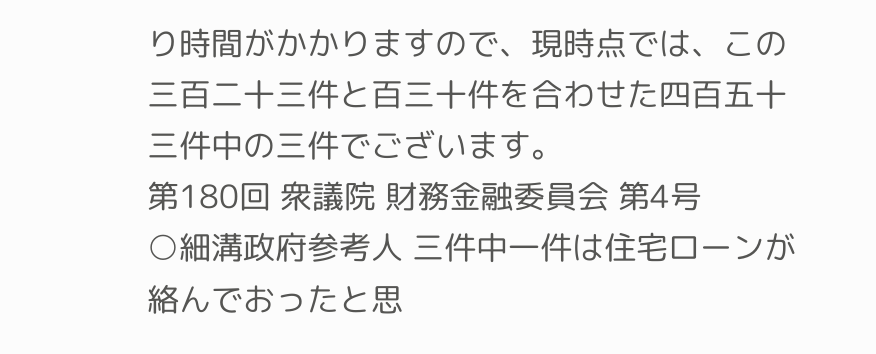り時間がかかりますので、現時点では、この三百二十三件と百三十件を合わせた四百五十三件中の三件でございます。
第180回 衆議院 財務金融委員会 第4号
○細溝政府参考人 三件中一件は住宅ローンが絡んでおったと思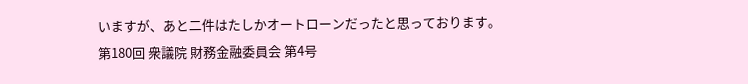いますが、あと二件はたしかオートローンだったと思っております。
第180回 衆議院 財務金融委員会 第4号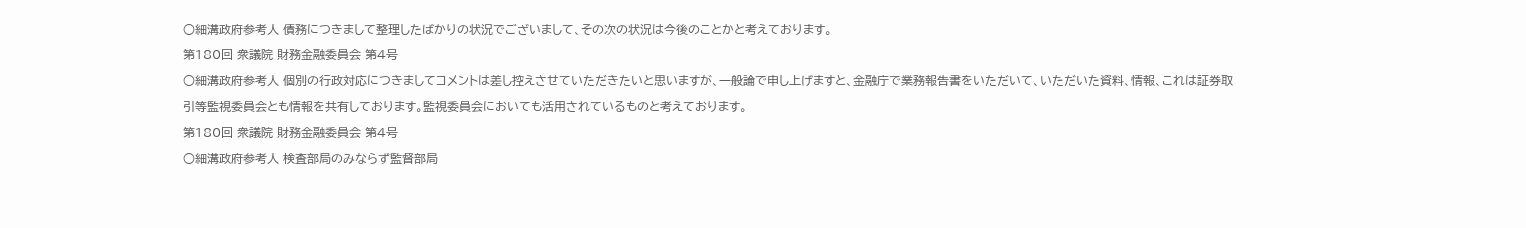○細溝政府参考人 債務につきまして整理したばかりの状況でございまして、その次の状況は今後のことかと考えております。
第180回 衆議院 財務金融委員会 第4号
○細溝政府参考人 個別の行政対応につきましてコメントは差し控えさせていただきたいと思いますが、一般論で申し上げますと、金融庁で業務報告書をいただいて、いただいた資料、情報、これは証券取引等監視委員会とも情報を共有しております。監視委員会においても活用されているものと考えております。
第180回 衆議院 財務金融委員会 第4号
○細溝政府参考人 検査部局のみならず監督部局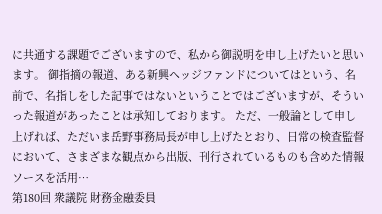に共通する課題でございますので、私から御説明を申し上げたいと思います。 御指摘の報道、ある新興ヘッジファンドについてはという、名前で、名指しをした記事ではないということではございますが、そういった報道があったことは承知しております。 ただ、一般論として申し上げれば、ただいま岳野事務局長が申し上げたとおり、日常の検査監督において、さまざまな観点から出版、刊行されているものも含めた情報ソースを活用…
第180回 衆議院 財務金融委員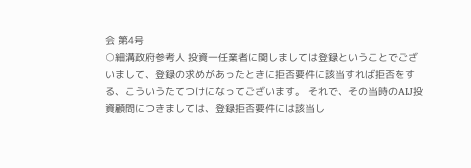会 第4号
○細溝政府参考人 投資一任業者に関しましては登録ということでございまして、登録の求めがあったときに拒否要件に該当すれば拒否をする、こういうたてつけになってございます。 それで、その当時のAIJ投資顧問につきましては、登録拒否要件には該当し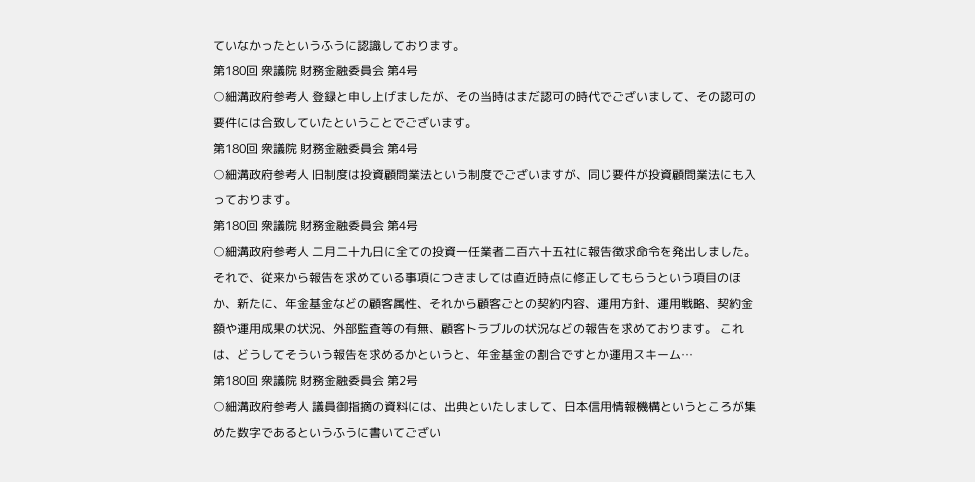ていなかったというふうに認識しております。
第180回 衆議院 財務金融委員会 第4号
○細溝政府参考人 登録と申し上げましたが、その当時はまだ認可の時代でございまして、その認可の要件には合致していたということでございます。
第180回 衆議院 財務金融委員会 第4号
○細溝政府参考人 旧制度は投資顧問業法という制度でございますが、同じ要件が投資顧問業法にも入っております。
第180回 衆議院 財務金融委員会 第4号
○細溝政府参考人 二月二十九日に全ての投資一任業者二百六十五社に報告徴求命令を発出しました。 それで、従来から報告を求めている事項につきましては直近時点に修正してもらうという項目のほか、新たに、年金基金などの顧客属性、それから顧客ごとの契約内容、運用方針、運用戦略、契約金額や運用成果の状況、外部監査等の有無、顧客トラブルの状況などの報告を求めております。 これは、どうしてそういう報告を求めるかというと、年金基金の割合ですとか運用スキーム…
第180回 衆議院 財務金融委員会 第2号
○細溝政府参考人 議員御指摘の資料には、出典といたしまして、日本信用情報機構というところが集めた数字であるというふうに書いてござい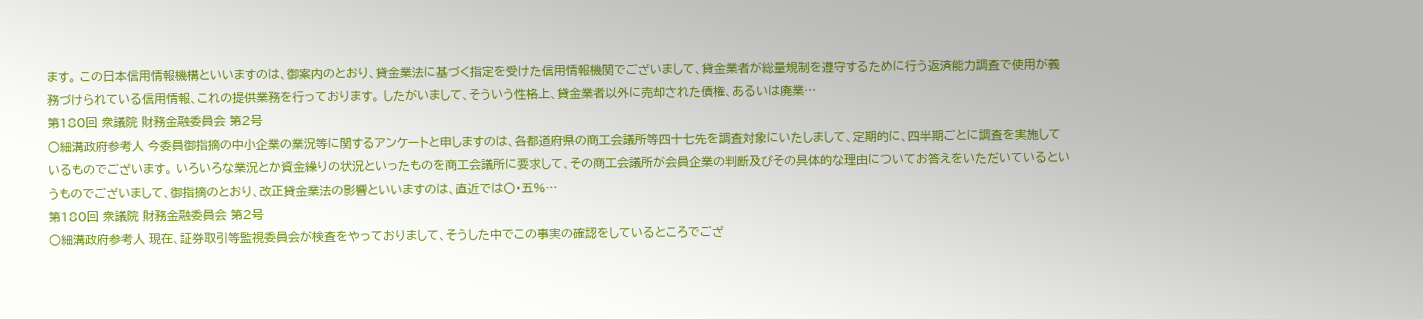ます。 この日本信用情報機構といいますのは、御案内のとおり、貸金業法に基づく指定を受けた信用情報機関でございまして、貸金業者が総量規制を遵守するために行う返済能力調査で使用が義務づけられている信用情報、これの提供業務を行っております。 したがいまして、そういう性格上、貸金業者以外に売却された債権、あるいは廃業…
第180回 衆議院 財務金融委員会 第2号
○細溝政府参考人 今委員御指摘の中小企業の業況等に関するアンケートと申しますのは、各都道府県の商工会議所等四十七先を調査対象にいたしまして、定期的に、四半期ごとに調査を実施しているものでございます。 いろいろな業況とか資金繰りの状況といったものを商工会議所に要求して、その商工会議所が会員企業の判断及びその具体的な理由についてお答えをいただいているというものでございまして、御指摘のとおり、改正貸金業法の影響といいますのは、直近では〇・五%…
第180回 衆議院 財務金融委員会 第2号
○細溝政府参考人 現在、証券取引等監視委員会が検査をやっておりまして、そうした中でこの事実の確認をしているところでござ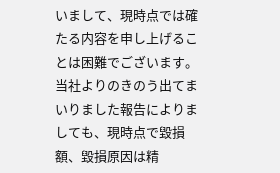いまして、現時点では確たる内容を申し上げることは困難でございます。 当社よりのきのう出てまいりました報告によりましても、現時点で毀損額、毀損原因は精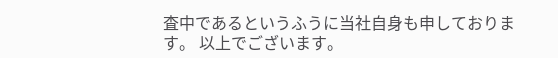査中であるというふうに当社自身も申しております。 以上でございます。